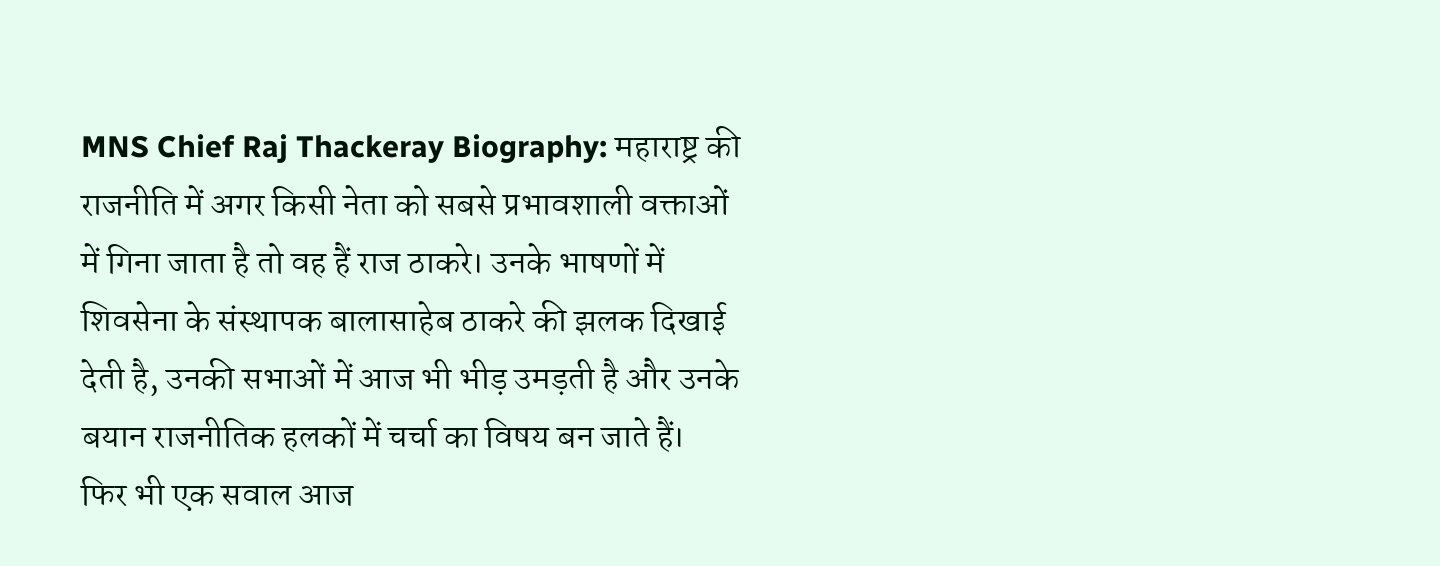MNS Chief Raj Thackeray Biography: महाराष्ट्र की राजनीति में अगर किसी नेता को सबसे प्रभावशाली वक्ताओं में गिना जाता है तो वह हैं राज ठाकरे। उनके भाषणों में शिवसेना के संस्थापक बालासाहेब ठाकरे की झलक दिखाई देती है, उनकी सभाओं में आज भी भीड़ उमड़ती है और उनके बयान राजनीतिक हलकों में चर्चा का विषय बन जाते हैं।
फिर भी एक सवाल आज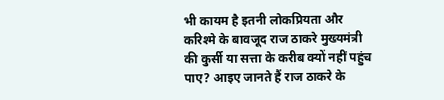भी कायम है इतनी लोकप्रियता और करिश्मे के बावजूद राज ठाकरे मुख्यमंत्री की कुर्सी या सत्ता के करीब क्यों नहीं पहुंच पाए? आइए जानते हैं राज ठाकरे के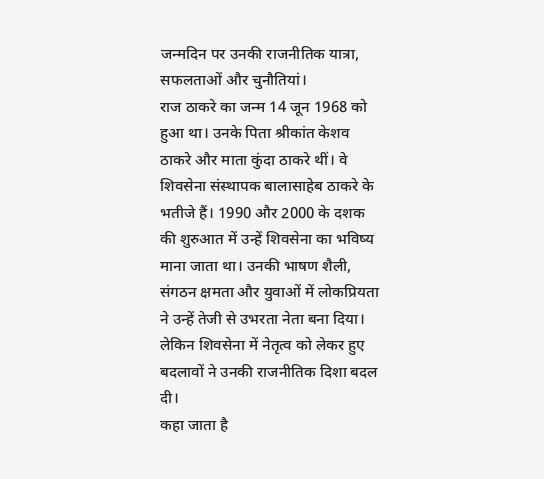जन्मदिन पर उनकी राजनीतिक यात्रा, सफलताओं और चुनौतियां।
राज ठाकरे का जन्म 14 जून 1968 को हुआ था। उनके पिता श्रीकांत केशव ठाकरे और माता कुंदा ठाकरे थीं। वे शिवसेना संस्थापक बालासाहेब ठाकरे के भतीजे हैं। 1990 और 2000 के दशक की शुरुआत में उन्हें शिवसेना का भविष्य माना जाता था। उनकी भाषण शैली, संगठन क्षमता और युवाओं में लोकप्रियता ने उन्हें तेजी से उभरता नेता बना दिया। लेकिन शिवसेना में नेतृत्व को लेकर हुए बदलावों ने उनकी राजनीतिक दिशा बदल दी।
कहा जाता है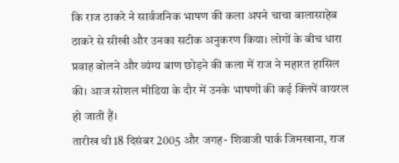कि राज ठाकरे ने सार्वजनिक भाषण की कला अपने चाचा बालासाहेब ठाकरे से सीखी और उनका सटीक अनुकरण किया। लोगों के बीच धारा प्रवाह बोलने और व्यंग्य बाण छोड़ने की कला में राज ने महारत हासिल की। आज सोशल मीडिया के दौर में उनके भाषणों की कई क्लिपें वायरल हो जाती हैं।
तारीख थी 18 दिसंबर 2005 और जगह- शिवाजी पार्क जिमखाना, राज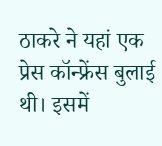ठाकरे ने यहां एक प्रेस कॉन्फ्रेंस बुलाई थी। इसमें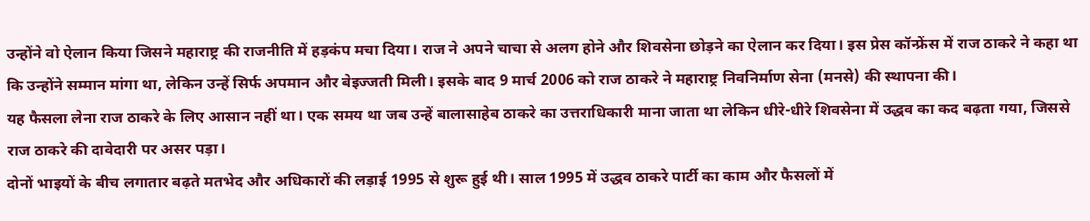उन्होंने वो ऐलान किया जिसने महाराष्ट्र की राजनीति में हड़कंप मचा दिया। राज ने अपने चाचा से अलग होने और शिवसेना छोड़ने का ऐलान कर दिया। इस प्रेस कॉन्फ्रेंस में राज ठाकरे ने कहा था कि उन्होंने सम्मान मांगा था, लेकिन उन्हें सिर्फ अपमान और बेइज्जती मिली। इसके बाद 9 मार्च 2006 को राज ठाकरे ने महाराष्ट्र निवनिर्माण सेना (मनसे) की स्थापना की।
यह फैसला लेना राज ठाकरे के लिए आसान नहीं था। एक समय था जब उन्हें बालासाहेब ठाकरे का उत्तराधिकारी माना जाता था लेकिन धीरे-धीरे शिवसेना में उद्धव का कद बढ़ता गया, जिससे राज ठाकरे की दावेदारी पर असर पड़ा।
दोनों भाइयों के बीच लगातार बढ़ते मतभेद और अधिकारों की लड़ाई 1995 से शुरू हुई थी। साल 1995 में उद्धव ठाकरे पार्टी का काम और फैसलों में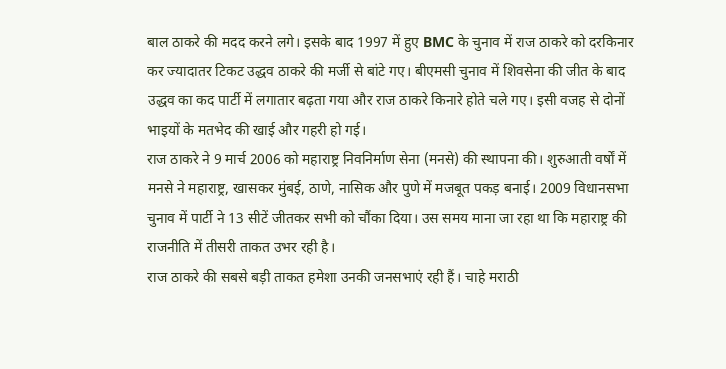बाल ठाकरे की मदद करने लगे। इसके बाद 1997 में हुए BMC के चुनाव में राज ठाकरे को दरकिनार कर ज्यादातर टिकट उद्धव ठाकरे की मर्जी से बांटे गए। बीएमसी चुनाव में शिवसेना की जीत के बाद उद्धव का कद पार्टी में लगातार बढ़ता गया और राज ठाकरे किनारे होते चले गए। इसी वजह से दोनों भाइयों के मतभेद की खाई और गहरी हो गई।
राज ठाकरे ने 9 मार्च 2006 को महाराष्ट्र निवनिर्माण सेना (मनसे) की स्थापना की। शुरुआती वर्षों में मनसे ने महाराष्ट्र, खासकर मुंबई, ठाणे, नासिक और पुणे में मजबूत पकड़ बनाई। 2009 विधानसभा चुनाव में पार्टी ने 13 सीटें जीतकर सभी को चौंका दिया। उस समय माना जा रहा था कि महाराष्ट्र की राजनीति में तीसरी ताकत उभर रही है।
राज ठाकरे की सबसे बड़ी ताकत हमेशा उनकी जनसभाएं रही हैं। चाहे मराठी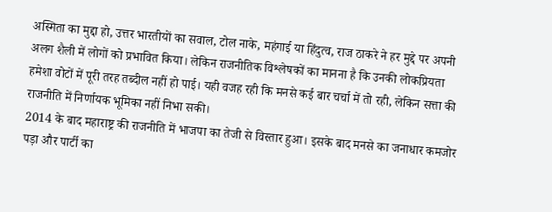अस्मिता का मुद्दा हो, उत्तर भारतीयों का सवाल, टोल नाके, महंगाई या हिंदुत्व, राज ठाकरे ने हर मुद्दे पर अपनी अलग शैली में लोगों को प्रभावित किया। लेकिन राजनीतिक विश्लेषकों का मानना है कि उनकी लोकप्रियता हमेशा वोटों में पूरी तरह तब्दील नहीं हो पाई। यही वजह रही कि मनसे कई बार चर्चा में तो रही, लेकिन सत्ता की राजनीति में निर्णायक भूमिका नहीं निभा सकी।
2014 के बाद महाराष्ट्र की राजनीति में भाजपा का तेजी से विस्तार हुआ। इसके बाद मनसे का जनाधार कमजोर पड़ा और पार्टी का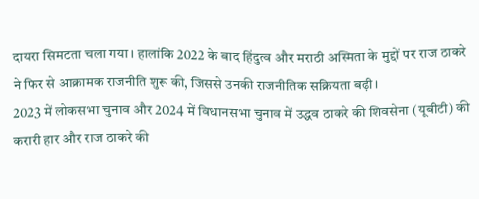दायरा सिमटता चला गया। हालांकि 2022 के बाद हिंदुत्व और मराठी अस्मिता के मुद्दों पर राज ठाकरे ने फिर से आक्रामक राजनीति शुरू की, जिससे उनकी राजनीतिक सक्रियता बढ़ी।
2023 में लोकसभा चुनाव और 2024 में विधानसभा चुनाव में उद्धव ठाकरे की शिवसेना (यूबीटी) की करारी हार और राज ठाकरे की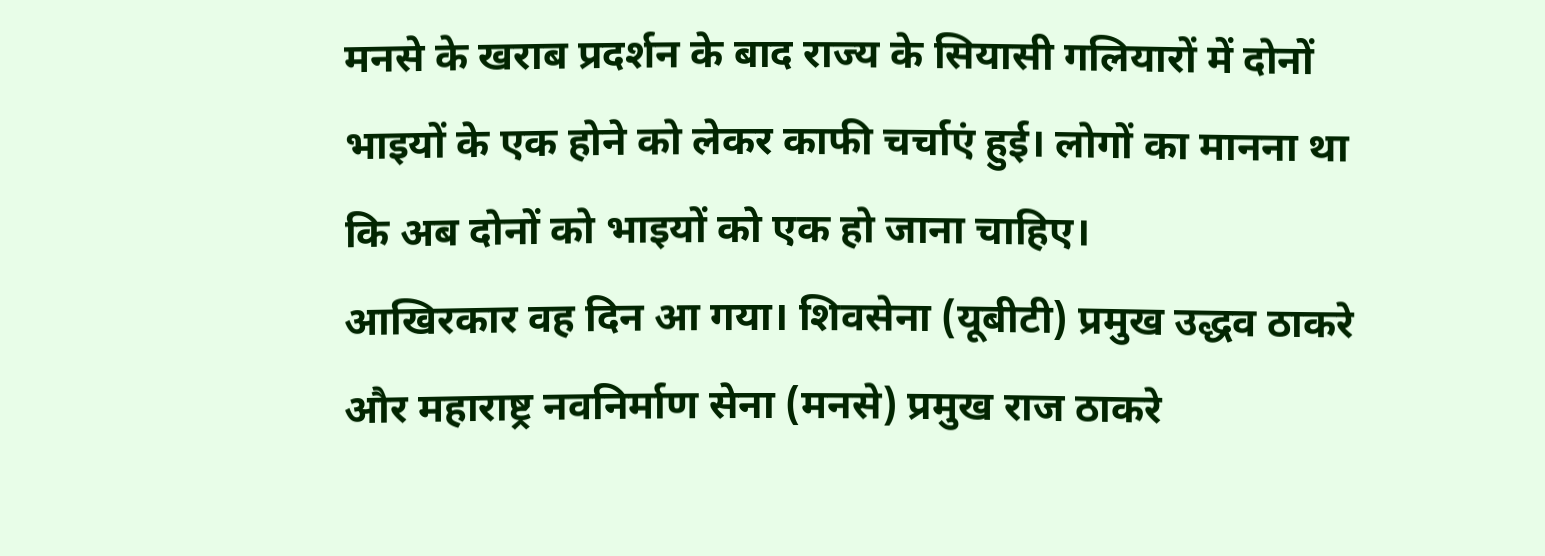मनसे के खराब प्रदर्शन के बाद राज्य के सियासी गलियारों में दोनों भाइयों के एक होने को लेकर काफी चर्चाएं हुई। लोगों का मानना था कि अब दोनों को भाइयों को एक हो जाना चाहिए।
आखिरकार वह दिन आ गया। शिवसेना (यूबीटी) प्रमुख उद्धव ठाकरे और महाराष्ट्र नवनिर्माण सेना (मनसे) प्रमुख राज ठाकरे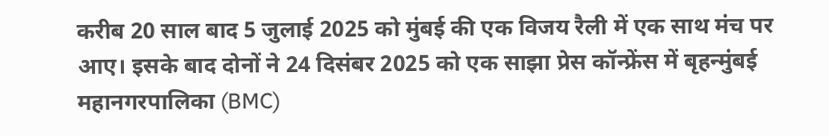करीब 20 साल बाद 5 जुलाई 2025 को मुंबई की एक विजय रैली में एक साथ मंच पर आए। इसके बाद दोनों ने 24 दिसंबर 2025 को एक साझा प्रेस कॉन्फ्रेंस में बृहन्मुंबई महानगरपालिका (BMC)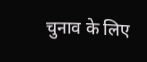चुनाव के लिए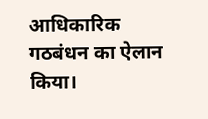आधिकारिक गठबंधन का ऐलान किया।